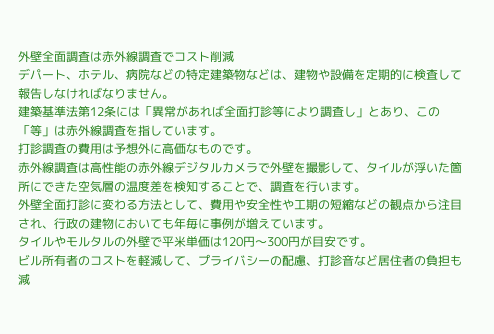外壁全面調査は赤外線調査でコスト削減
デパート、ホテル、病院などの特定建築物などは、建物や設備を定期的に検査して報告しなければなりません。
建築基準法第12条には「異常があれば全面打診等により調査し」とあり、この「等」は赤外線調査を指しています。
打診調査の費用は予想外に高価なものです。
赤外線調査は高性能の赤外線デジタルカメラで外壁を撮影して、タイルが浮いた箇所にできた空気層の温度差を検知することで、調査を行います。
外壁全面打診に変わる方法として、費用や安全性や工期の短縮などの観点から注目され、行政の建物においても年毎に事例が増えています。
タイルやモルタルの外壁で平米単価は120円〜300円が目安です。
ビル所有者のコストを軽減して、プライバシーの配慮、打診音など居住者の負担も減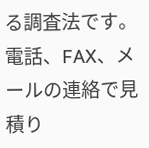る調査法です。
電話、FAX、メールの連絡で見積り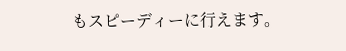もスピーディーに行えます。